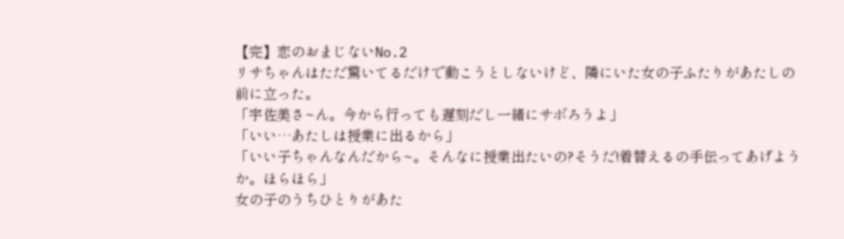【完】恋のおまじないNo.2
リサちゃんはただ驚いてるだけで動こうとしないけど、隣にいた女の子ふたりがあたしの前に立った。
「宇佐美さ~ん。今から行っても遅刻だし一緒にサボろうよ」
「いい…あたしは授業に出るから」
「いい子ちゃんなんだから~。そんなに授業出たいの?そうだ!着替えるの手伝ってあげようか。ほらほら」
女の子のうちひとりがあた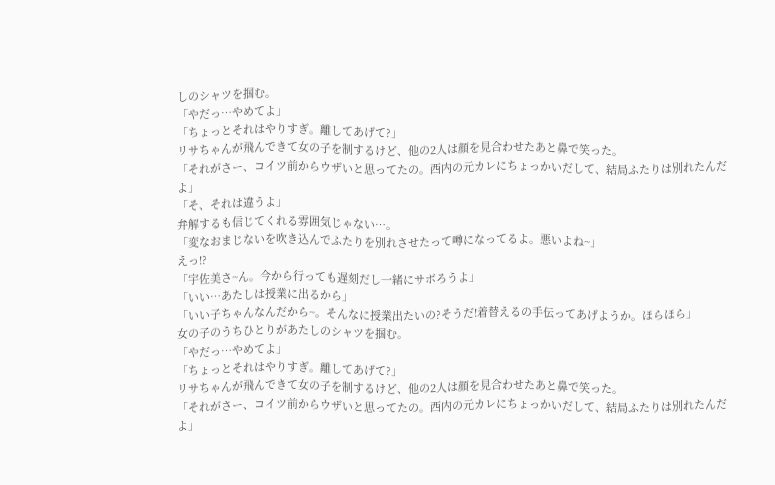しのシャツを掴む。
「やだっ…やめてよ」
「ちょっとそれはやりすぎ。離してあげて?」
リサちゃんが飛んできて女の子を制するけど、他の2人は顔を見合わせたあと鼻で笑った。
「それがさー、コイツ前からウザいと思ってたの。西内の元カレにちょっかいだして、結局ふたりは別れたんだよ」
「そ、それは違うよ」
弁解するも信じてくれる雰囲気じゃない…。
「変なおまじないを吹き込んでふたりを別れさせたって噂になってるよ。悪いよね~」
えっ!?
「宇佐美さ~ん。今から行っても遅刻だし一緒にサボろうよ」
「いい…あたしは授業に出るから」
「いい子ちゃんなんだから~。そんなに授業出たいの?そうだ!着替えるの手伝ってあげようか。ほらほら」
女の子のうちひとりがあたしのシャツを掴む。
「やだっ…やめてよ」
「ちょっとそれはやりすぎ。離してあげて?」
リサちゃんが飛んできて女の子を制するけど、他の2人は顔を見合わせたあと鼻で笑った。
「それがさー、コイツ前からウザいと思ってたの。西内の元カレにちょっかいだして、結局ふたりは別れたんだよ」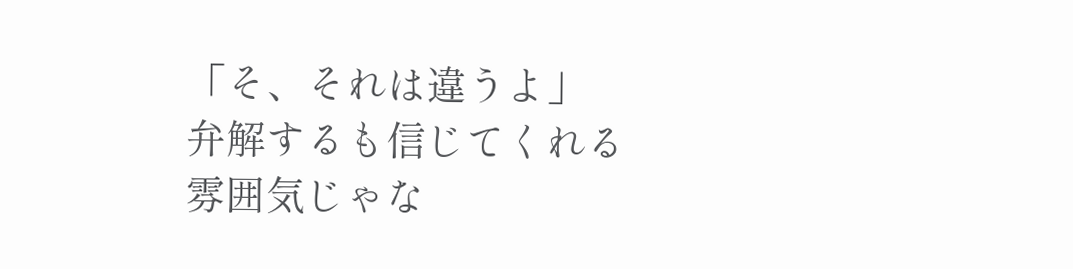「そ、それは違うよ」
弁解するも信じてくれる雰囲気じゃな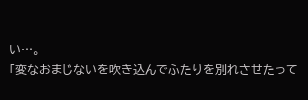い…。
「変なおまじないを吹き込んでふたりを別れさせたって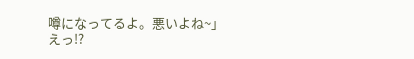噂になってるよ。悪いよね~」
えっ!?